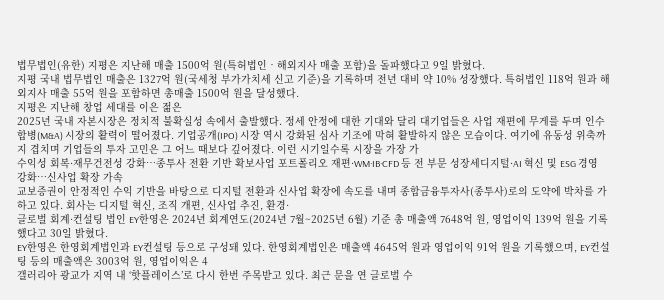법무법인(유한) 지평은 지난해 매출 1500억 원(특허법인‧해외지사 매출 포함)을 돌파했다고 9일 밝혔다.
지평 국내 법무법인 매출은 1327억 원(국세청 부가가치세 신고 기준)을 기록하며 전년 대비 약 10% 성장했다. 특허법인 118억 원과 해외지사 매출 55억 원을 포함하면 총매출 1500억 원을 달성했다.
지평은 지난해 창업 세대를 이은 젊은
2025년 국내 자본시장은 정치적 불확실성 속에서 출발했다. 정세 안정에 대한 기대와 달리 대기업들은 사업 재편에 무게를 두며 인수합병(M&A) 시장의 활력이 떨어졌다. 기업공개(IPO) 시장 역시 강화된 심사 기조에 막혀 활발하지 않은 모습이다. 여기에 유동성 위축까지 겹치며 기업들의 투자 고민은 그 어느 때보다 깊어졌다. 이런 시기일수록 시장을 가장 가
수익성 회복·재무건전성 강화…종투사 전환 기반 확보사업 포트폴리오 재편·WM·IB·CFD 등 전 부문 성장세디지털·AI 혁신 및 ESG 경영 강화…신사업 확장 가속
교보증권이 안정적인 수익 기반을 바탕으로 디지털 전환과 신사업 확장에 속도를 내며 종합금융투자사(종투사)로의 도약에 박차를 가하고 있다. 회사는 디지털 혁신, 조직 개편, 신사업 추진, 환경·
글로벌 회계·컨설팅 법인 EY한영은 2024년 회계연도(2024년 7월~2025년 6월) 기준 총 매출액 7648억 원, 영업이익 139억 원을 기록했다고 30일 밝혔다.
EY한영은 한영회계법인과 EY컨설팅 등으로 구성돼 있다. 한영회계법인은 매출액 4645억 원과 영업이익 91억 원을 기록했으며, EY컨설팅 등의 매출액은 3003억 원, 영업이익은 4
갤러리아 광교가 지역 내 ‘핫플레이스’로 다시 한번 주목받고 있다. 최근 문을 연 글로벌 수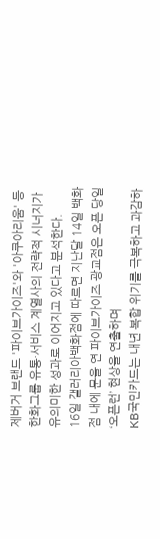제버거 브랜드 '파이브가이즈'와 '아쿠아리움' 등 한화그룹 유통·서비스 계열사의 전략적 시너지가 유의미한 성과로 이어지고 있다고 분석한다.
16일 갤러리아백화점에 따르면 지난달 14일 백화점 내에 문을 연 파이브가이즈 광교점은 오픈 당일 ‘오픈런’ 현상을 연출하며
KB국민카드는 내년 복합 위기를 극복하고 과감하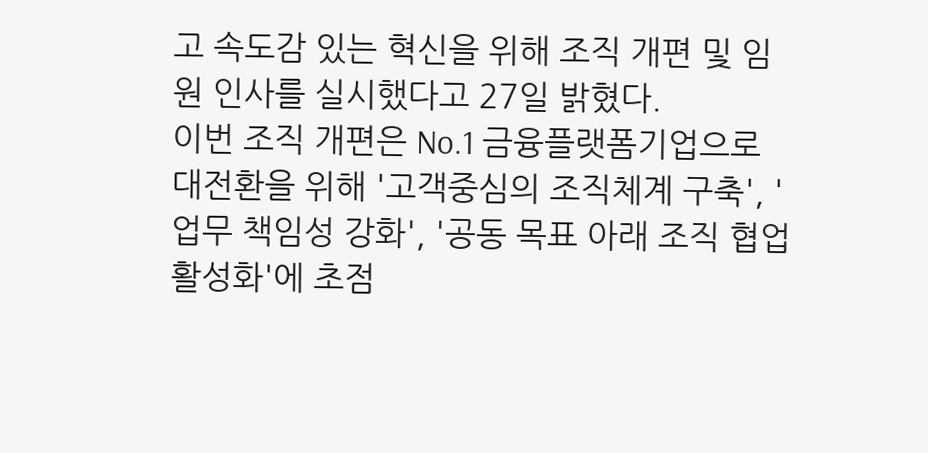고 속도감 있는 혁신을 위해 조직 개편 및 임원 인사를 실시했다고 27일 밝혔다.
이번 조직 개편은 No.1 금융플랫폼기업으로 대전환을 위해 '고객중심의 조직체계 구축', '업무 책임성 강화', '공동 목표 아래 조직 협업 활성화'에 초점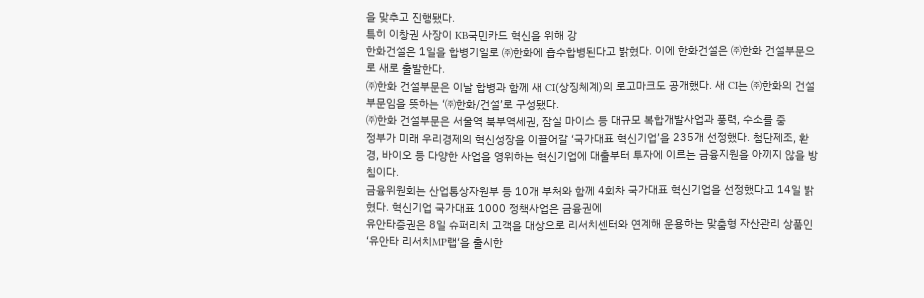을 맞추고 진행됐다.
특히 이창권 사장이 KB국민카드 혁신을 위해 강
한화건설은 1일을 합병기일로 ㈜한화에 흡수합병된다고 밝혔다. 이에 한화건설은 ㈜한화 건설부문으로 새로 출발한다.
㈜한화 건설부문은 이날 합병과 함께 새 CI(상징체계)의 로고마크도 공개했다. 새 CI는 ㈜한화의 건설부문임을 뜻하는 ‘㈜한화/건설’로 구성됐다.
㈜한화 건설부문은 서울역 북부역세권, 잠실 마이스 등 대규모 복합개발사업과 풍력, 수소를 중
정부가 미래 우리경제의 혁신성장을 이끌어갈 ‘국가대표 혁신기업’을 235개 선정했다. 첨단제조, 환경, 바이오 등 다양한 사업을 영위하는 혁신기업에 대출부터 투자에 이르는 금융지원을 아끼지 않을 방침이다.
금융위원회는 산업통상자원부 등 10개 부처와 함께 4회차 국가대표 혁신기업을 선정했다고 14일 밝혔다. 혁신기업 국가대표 1000 정책사업은 금융권에
유안타증권은 8일 슈퍼리치 고객을 대상으로 리서치센터와 연계해 운용하는 맞춤형 자산관리 상품인 ‘유안타 리서치MP랩‘을 출시한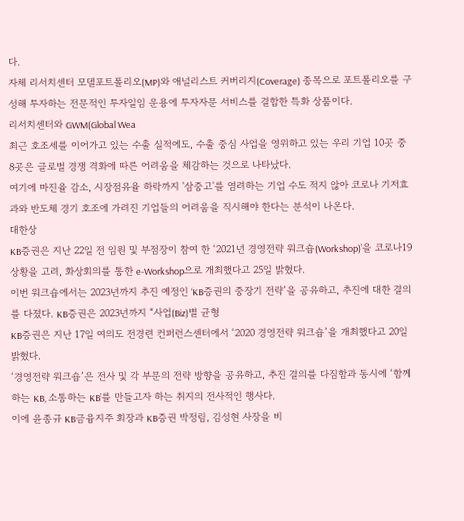다.
자체 리서치센터 모델포트폴리오(MP)와 애널리스트 커버리지(Coverage) 종목으로 포트폴리오를 구성해 투자하는 전문적인 투자일임 운용에 투자자문 서비스를 결합한 특화 상품이다.
리서치센터와 GWM(Global Wea
최근 호조세를 이어가고 있는 수출 실적에도, 수출 중심 사업을 영위하고 있는 우리 기업 10곳 중 8곳은 글로벌 경쟁 격화에 따른 어려움을 체감하는 것으로 나타났다.
여기에 마진율 감소, 시장점유율 하락까지 '삼중고'를 염려하는 기업 수도 적지 않아 코로나 기저효과와 반도체 경기 호조에 가려진 기업들의 어려움을 직시해야 한다는 분석이 나온다.
대한상
KB증권은 지난 22일 전 임원 및 부점장이 참여 한 ‘2021년 경영전략 워크숍(Workshop)’을 코로나19 상황을 고려, 화상회의를 통한 e-Workshop으로 개최했다고 25일 밝혔다.
이번 워크숍에서는 2023년까지 추진 예정인 ‘KB증권의 중장기 전략’을 공유하고, 추진에 대한 결의를 다졌다. KB증권은 2023년까지 “사업(Biz)별 균형
KB증권은 지난 17일 여의도 전경련 컨퍼런스센터에서 ‘2020 경영전략 워크숍’을 개최했다고 20일 밝혔다.
‘경영전략 워크숍’은 전사 및 각 부문의 전략 방향을 공유하고, 추진 결의를 다짐함과 동시에 ‘함께 하는 KB, 소통하는 KB’를 만들고자 하는 취지의 전사적인 행사다.
이에 윤종규 KB금융지주 회장과 KB증권 박정림, 김성현 사장을 비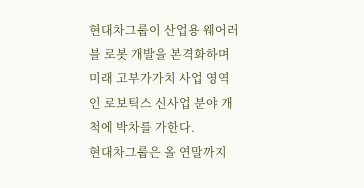현대차그룹이 산업용 웨어러블 로봇 개발을 본격화하며 미래 고부가가치 사업 영역인 로보틱스 신사업 분야 개척에 박차를 가한다.
현대차그룹은 올 연말까지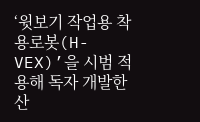‘윗보기 작업용 착용로봇(H-VEX)’을 시범 적용해 독자 개발한 산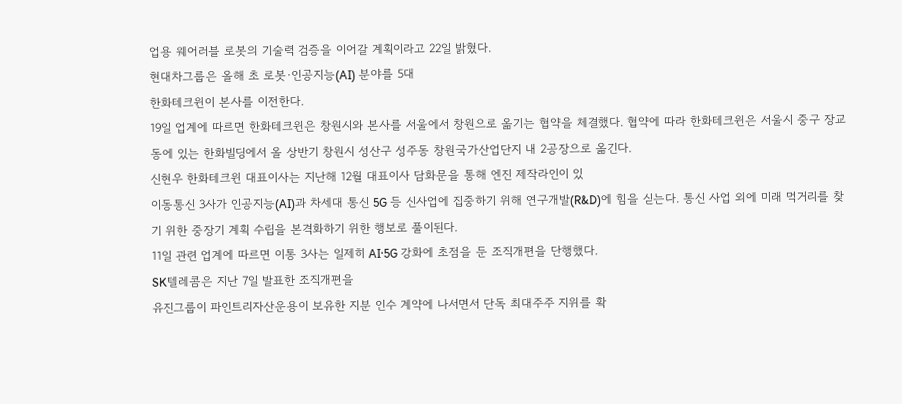업용 웨어러블 로봇의 기술력 검증을 이어갈 계획이라고 22일 밝혔다.
현대차그룹은 올해 초 로봇·인공지능(AI) 분야를 5대
한화테크윈이 본사를 이전한다.
19일 업계에 따르면 한화테크윈은 창원시와 본사를 서울에서 창원으로 옮기는 협약을 체결했다. 협약에 따라 한화테크윈은 서울시 중구 장교동에 있는 한화빌딩에서 올 상반기 창원시 성산구 성주동 창원국가산업단지 내 2공장으로 옮긴다.
신현우 한화테크윈 대표이사는 지난해 12월 대표이사 담화문을 통해 엔진 제작라인이 있
이동통신 3사가 인공지능(AI)과 차세대 통신 5G 등 신사업에 집중하기 위해 연구개발(R&D)에 힘을 싣는다. 통신 사업 외에 미래 먹거리를 찾기 위한 중장기 계획 수립을 본격화하기 위한 행보로 풀이된다.
11일 관련 업계에 따르면 이통 3사는 일제히 AI·5G 강화에 초점을 둔 조직개편을 단행했다.
SK텔레콤은 지난 7일 발표한 조직개편을
유진그룹이 파인트리자산운용이 보유한 지분 인수 계약에 나서면서 단독 최대주주 지위를 확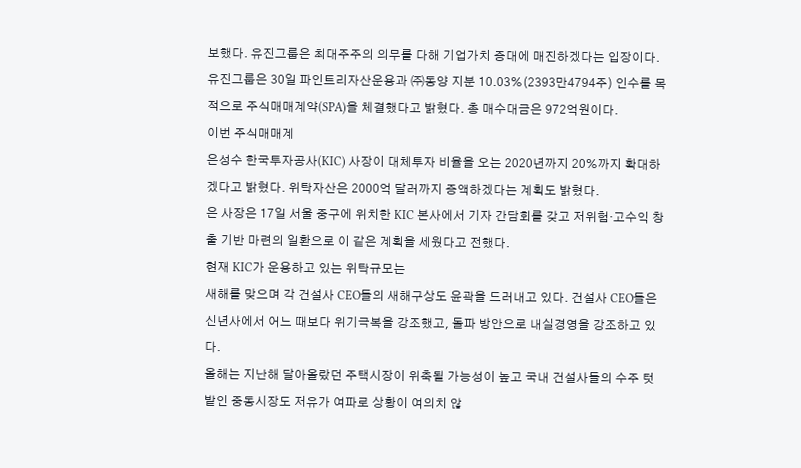보했다. 유진그룹은 최대주주의 의무를 다해 기업가치 증대에 매진하겠다는 입장이다.
유진그룹은 30일 파인트리자산운용과 ㈜동양 지분 10.03%(2393만4794주) 인수를 목적으로 주식매매계약(SPA)을 체결했다고 밝혔다. 총 매수대금은 972억원이다.
이번 주식매매계
은성수 한국투자공사(KIC) 사장이 대체투자 비율을 오는 2020년까지 20%까지 확대하겠다고 밝혔다. 위탁자산은 2000억 달러까지 증액하겠다는 계획도 밝혔다.
은 사장은 17일 서울 중구에 위치한 KIC 본사에서 기자 간담회를 갖고 저위험·고수익 창출 기반 마련의 일환으로 이 같은 계획을 세웠다고 전했다.
현재 KIC가 운용하고 있는 위탁규모는
새해를 맞으며 각 건설사 CEO들의 새해구상도 윤곽을 드러내고 있다. 건설사 CEO들은 신년사에서 어느 때보다 위기극복을 강조했고, 돌파 방안으로 내실경영을 강조하고 있다.
올해는 지난해 달아올랐던 주택시장이 위축될 가능성이 높고 국내 건설사들의 수주 텃밭인 중동시장도 저유가 여파로 상황이 여의치 않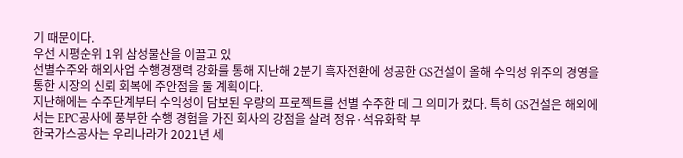기 때문이다.
우선 시평순위 1위 삼성물산을 이끌고 있
선별수주와 해외사업 수행경쟁력 강화를 통해 지난해 2분기 흑자전환에 성공한 GS건설이 올해 수익성 위주의 경영을 통한 시장의 신뢰 회복에 주안점을 둘 계획이다.
지난해에는 수주단계부터 수익성이 담보된 우량의 프로젝트를 선별 수주한 데 그 의미가 컸다. 특히 GS건설은 해외에서는 EPC공사에 풍부한 수행 경험을 가진 회사의 강점을 살려 정유·석유화학 부
한국가스공사는 우리나라가 2021년 세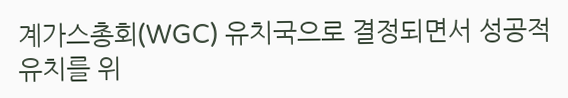계가스총회(WGC) 유치국으로 결정되면서 성공적 유치를 위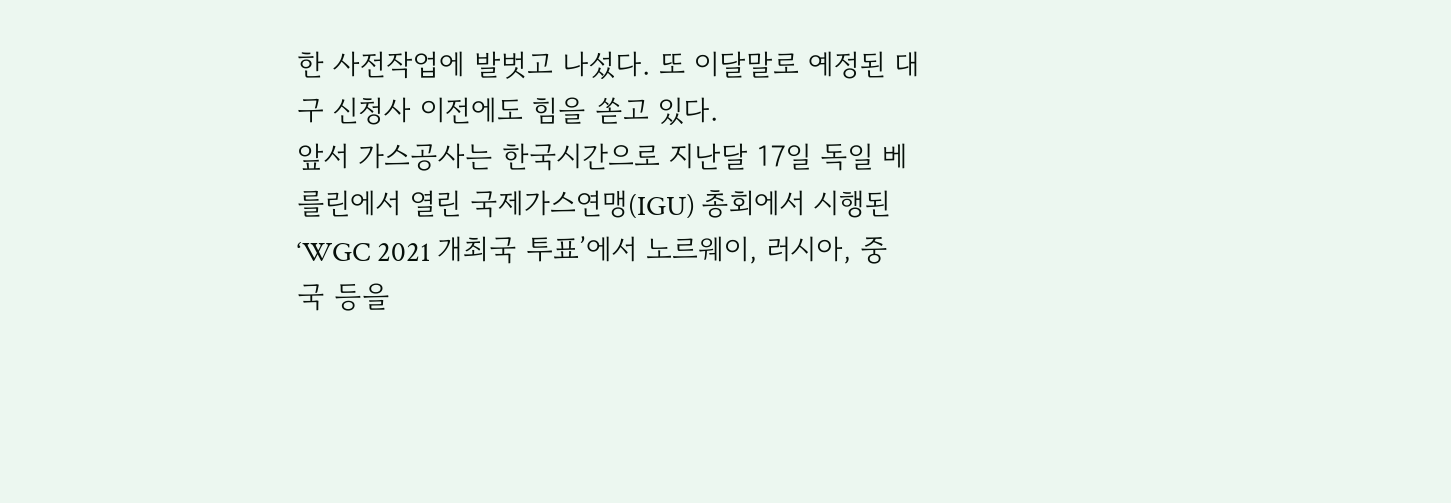한 사전작업에 발벗고 나섰다. 또 이달말로 예정된 대구 신청사 이전에도 힘을 쏟고 있다.
앞서 가스공사는 한국시간으로 지난달 17일 독일 베를린에서 열린 국제가스연맹(IGU) 총회에서 시행된 ‘WGC 2021 개최국 투표’에서 노르웨이, 러시아, 중국 등을